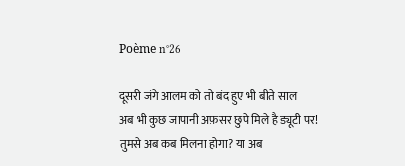Poème n°26

दूसरी जंगे आलम को तो बंद हुए भी बीते साल
अब भी कुछ जापानी अफ़सर छुपे मिले है ड्यूटी पर!
तुमसे अब कब मिलना होगा? या अब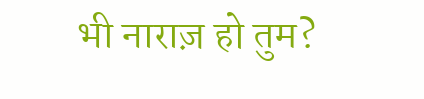भी नाराज़ हो तुम?